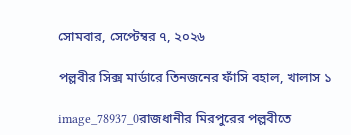সোমবার, সেপ্টেম্বর ৭, ২০২৬

পল্লবীর সিক্স মার্ডারে তিনজনের ফাঁসি বহাল, খালাস ১

image_78937_0রাজধানীর মিরপুরের পল্লবীতে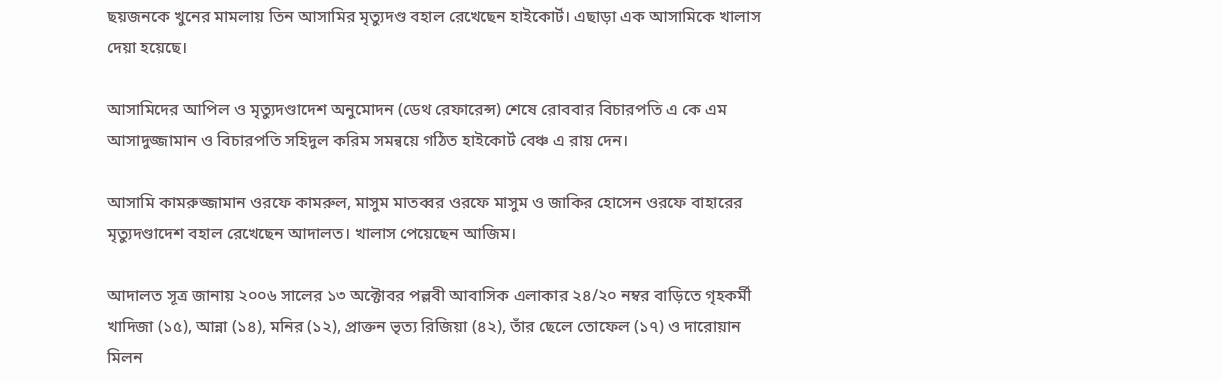ছয়জনকে খুনের মামলায় তিন আসামির মৃত্যুদণ্ড বহাল রেখেছেন হাইকোর্ট। এছাড়া এক আসামিকে খালাস দেয়া হয়েছে।

আসামিদের আপিল ও মৃত্যুদণ্ডাদেশ অনুমোদন (ডেথ রেফারেন্স) শেষে রোববার বিচারপতি এ কে এম আসাদুজ্জামান ও বিচারপতি সহিদুল করিম সমন্বয়ে গঠিত হাইকোর্ট বেঞ্চ এ রায় দেন।

আসামি কামরুজ্জামান ওরফে কামরুল, মাসুম মাতব্বর ওরফে মাসুম ও জাকির হোসেন ওরফে বাহারের মৃত্যুদণ্ডাদেশ বহাল রেখেছেন আদালত। খালাস পেয়েছেন আজিম।

আদালত সূত্র জানায় ২০০৬ সালের ১৩ অক্টোবর পল্লবী আবাসিক এলাকার ২৪/২০ নম্বর বাড়িতে গৃহকর্মী খাদিজা (১৫), আন্না (১৪), মনির (১২), প্রাক্তন ভৃত্য রিজিয়া (৪২), তাঁর ছেলে তোফেল (১৭) ও দারোয়ান মিলন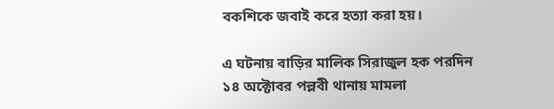বকশিকে জবাই করে হত্যা করা হয়।

এ ঘটনায় বাড়ির মালিক সিরাজুল হক পরদিন ১৪ অক্টোবর পল্লবী থানায় মামলা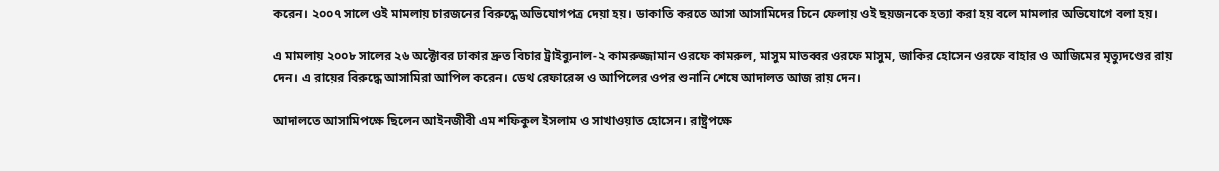করেন। ২০০৭ সালে ওই মামলায় চারজনের বিরুদ্ধে অভিযোগপত্র দেয়া হয়। ডাকাতি করতে আসা আসামিদের চিনে ফেলায় ওই ছয়জনকে হত্যা করা হয় বলে মামলার অভিযোগে বলা হয়।

এ মামলায় ২০০৮ সালের ২৬ অক্টোবর ঢাকার দ্রুত বিচার ট্রাইব্যুনাল-২ কামরুজ্জামান ওরফে কামরুল, মাসুম মাতব্বর ওরফে মাসুম, জাকির হোসেন ওরফে বাহার ও আজিমের মৃত্যুদণ্ডের রায় দেন। এ রায়ের বিরুদ্ধে আসামিরা আপিল করেন। ডেথ রেফারেন্স ও আপিলের ওপর শুনানি শেষে আদালত আজ রায় দেন।

আদালতে আসামিপক্ষে ছিলেন আইনজীবী এম শফিকুল ইসলাম ও সাখাওয়াত হোসেন। রাষ্ট্রপক্ষে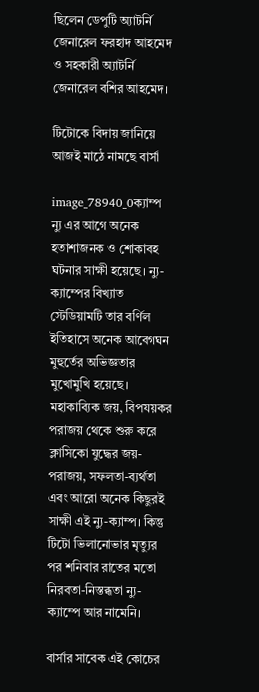ছিলেন ডেপুটি অ্যাটর্নি জেনারেল ফরহাদ আহমেদ ও সহকারী অ্যাটর্নি জেনারেল বশির আহমেদ।

টিটোকে বিদায় জানিয়ে আজই মাঠে নামছে বার্সা

image_78940_0ক্যাম্প ন্যু এর আগে অনেক হতাশাজনক ও শোকাবহ ঘটনার সাক্ষী হয়েছে। ন্যু-ক্যাম্পের বিখ্যাত স্টেডিয়ামটি তার বর্ণিল ইতিহাসে অনেক আবেগঘন মুহুর্তের অভিজ্ঞতার মুখোমুখি হয়েছে। মহাকাব্যিক জয়, বিপযয়কর পরাজয় থেকে শুরু করে ক্লাসিকো যুদ্ধের জয়-পরাজয়, সফলতা-ব্যর্থতা এবং আরো অনেক কিছুরই সাক্ষী এই ন্যু-ক্যাম্প। কিন্তু টিটো ভিলানোভার মৃত্যুর পর শনিবার রাতের মতো নিরবতা-নিস্তব্ধতা ন্যু-ক্যাম্পে আর নামেনি।

বার্সার সাবেক এই কোচের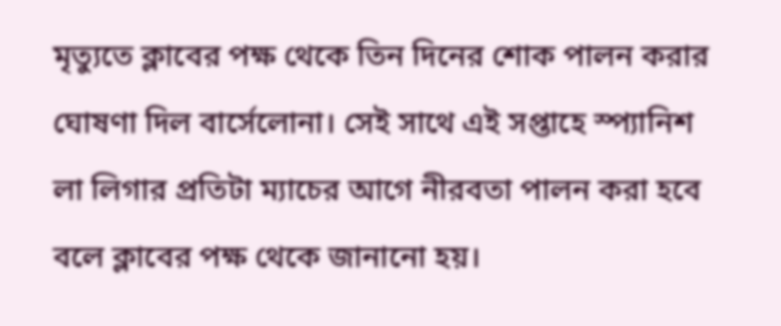মৃত্যুতে ক্লাবের পক্ষ থেকে তিন দিনের শোক পালন করার ঘোষণা দিল বার্সেলোনা। সেই সাথে এই সপ্তাহে স্প্যানিশ লা লিগার প্রতিটা ম্যাচের আগে নীরবতা পালন করা হবে বলে ক্লাবের পক্ষ থেকে জানানো হয়।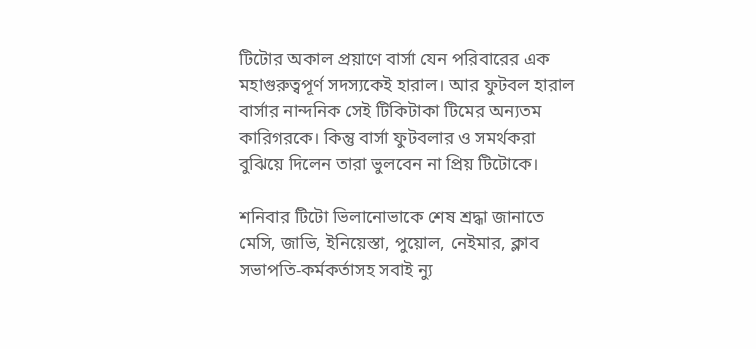টিটোর অকাল প্রয়াণে বার্সা যেন পরিবারের এক মহাগুরুত্বপূর্ণ সদস্যকেই হারাল। আর ফুটবল হারাল বার্সার নান্দনিক সেই টিকিটাকা টিমের অন্যতম কারিগরকে। কিন্তু বার্সা ফুটবলার ও সমর্থকরা বুঝিয়ে দিলেন তারা ভুলবেন না প্রিয় টিটোকে।

শনিবার টিটো ভিলানোভাকে শেষ শ্রদ্ধা জানাতে মেসি, জাভি, ইনিয়েস্তা, পুয়োল, নেইমার, ক্লাব সভাপতি-কর্মকর্তাসহ সবাই ন্যু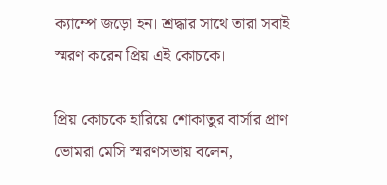ক্যাম্পে জড়ো হন। শ্রদ্ধার সাথে তারা সবাই স্মরণ করেন প্রিয় এই কোচকে।

প্রিয় কোচকে হারিয়ে শোকাতুর বার্সার প্রাণ ভোমরা মেসি স্মরণসভায় বলেন,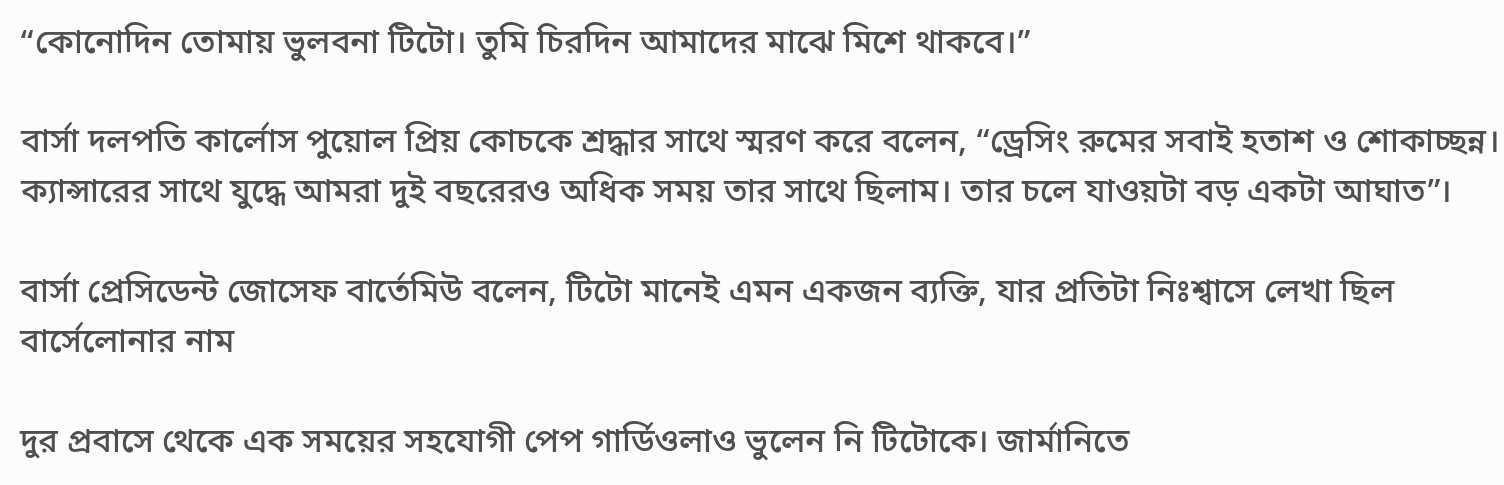“কোনোদিন তোমায় ভুলবনা টিটো। তুমি চিরদিন আমাদের মাঝে মিশে থাকবে।”

বার্সা দলপতি কার্লোস পুয়োল প্রিয় কোচকে শ্রদ্ধার সাথে স্মরণ করে বলেন, “ড্রেসিং রুমের সবাই হতাশ ও শোকাচ্ছন্ন। ক্যান্সারের সাথে যুদ্ধে আমরা দুই বছরেরও অধিক সময় তার সাথে ছিলাম। তার চলে যাওয়টা বড় একটা আঘাত”।

বার্সা প্রেসিডেন্ট জোসেফ বার্তেমিউ বলেন, টিটো মানেই এমন একজন ব্যক্তি, যার প্রতিটা নিঃশ্বাসে লেখা ছিল বার্সেলোনার নাম

দুর প্রবাসে থেকে এক সময়ের সহযোগী পেপ গার্ডিওলাও ভুলেন নি টিটোকে। জার্মানিতে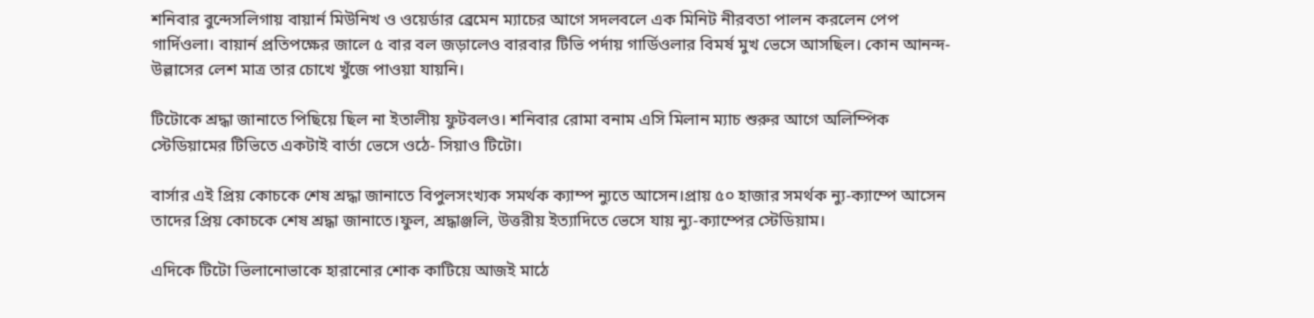শনিবার বুন্দেসলিগায় বায়ার্ন মিউনিখ ও ওয়ের্ডার ব্রেমেন ম্যাচের আগে সদলবলে এক মিনিট নীরবতা পালন করলেন পেপ গার্দিওলা। বায়ার্ন প্রতিপক্ষের জালে ৫ বার বল জড়ালেও বারবার টিভি পর্দায় গার্ডিওলার বিমর্ষ মুখ ভেসে আসছিল। কোন আনন্দ-উল্লাসের লেশ মাত্র তার চোখে খুঁজে পাওয়া যায়নি।

টিটোকে শ্রদ্ধা জানাতে পিছিয়ে ছিল না ইতালীয় ফুটবলও। শনিবার রোমা বনাম এসি মিলান ম্যাচ শুরুর আগে অলিম্পিক স্টেডিয়ামের টিভিতে একটাই বার্তা ভেসে ওঠে- সিয়াও টিটো।

বার্সার এই প্রিয় কোচকে শেষ শ্রদ্ধা জানাতে বিপুলসংখ্যক সমর্থক ক্যাম্প ন্যুতে আসেন।প্রায় ৫০ হাজার সমর্থক ন্যু-ক্যাম্পে আসেন তাদের প্রিয় কোচকে শেষ শ্রদ্ধা জানাতে।ফুল, শ্রদ্ধাঞ্জলি, উত্তরীয় ইত্যাদিতে ভেসে যায় ন্যু-ক্যাম্পের স্টেডিয়াম।

এদিকে টিটো ভিলানোভাকে হারানোর শোক কাটিয়ে আজই মাঠে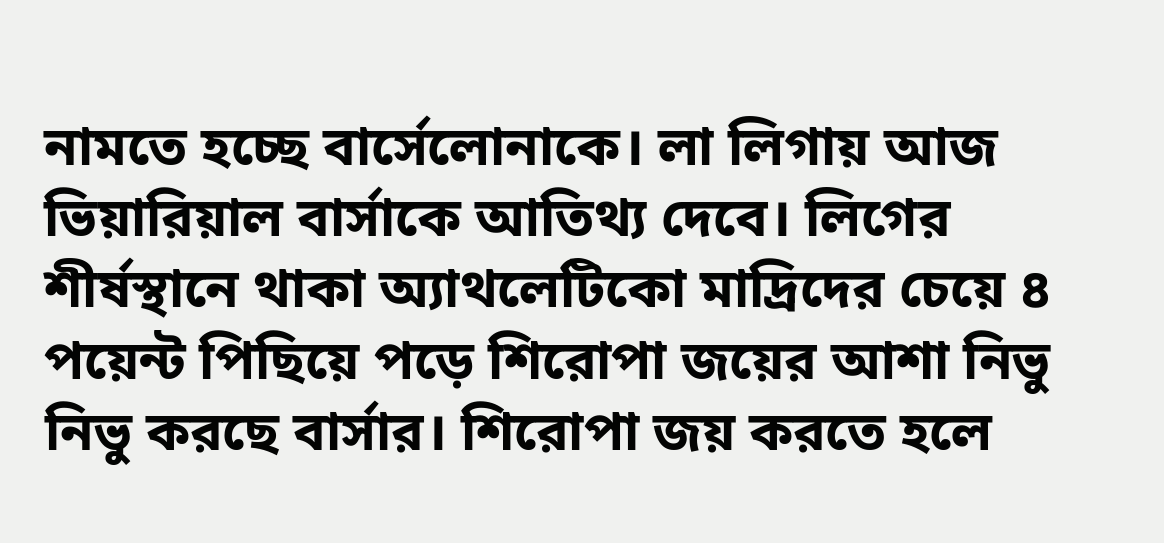নামতে হচ্ছে বার্সেলোনাকে। লা লিগায় আজ ভিয়ারিয়াল বার্সাকে আতিথ্য দেবে। লিগের শীর্ষস্থানে থাকা অ্যাথলেটিকো মাদ্রিদের চেয়ে ৪ পয়েন্ট পিছিয়ে পড়ে শিরোপা জয়ের আশা নিভু নিভু করছে বার্সার। শিরোপা জয় করতে হলে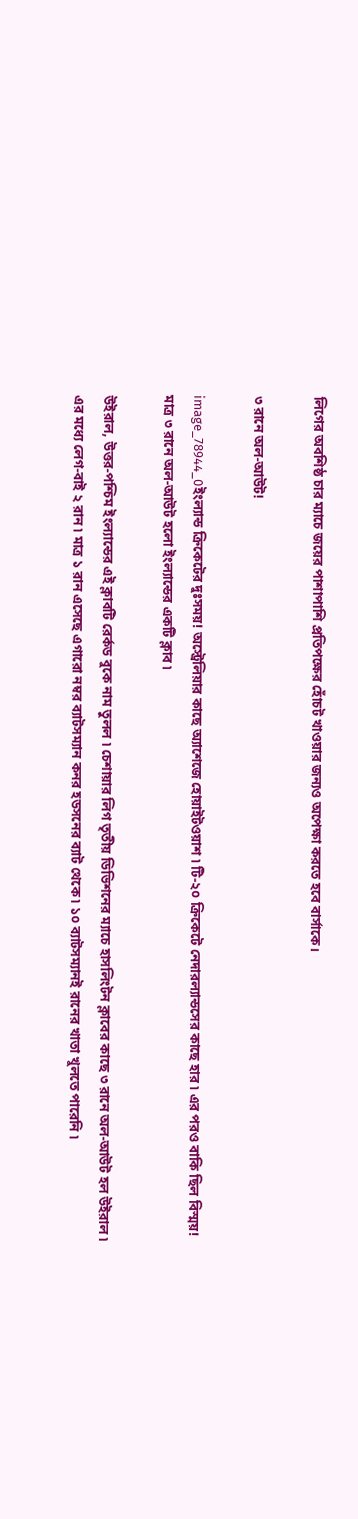লিগের অবশিষ্ঠ চার ম্যাচে জয়ের পাশাপাশি প্রতিপক্ষের হোঁচট খাওয়ার জন্যও অপেক্ষা করতে হবে বার্সাকে।

৩ রানে অল-আউট!

image_78944_0ইংল্যান্ড ক্রিকেটের দুঃসময়! অস্ট্রেলিয়ার কাছে অ্যাশেজে হোয়াইটওয়াশ ৷ টি-২০ ক্রিকেটে নেদারল্যান্ডসের কাছে হার ৷ এর পরও বাকি ছিল বিস্ময়! মাত্র ৩ রানে অল-আউট হলো ইংল্যান্ডের একটি ক্লাব ৷

উইরাল, উত্তর-পশ্চিম ইংল্যান্ডের এই ক্লাবটি রের্কড বুকে নাম তুলল ৷ চেশায়ার লিগ তৃতীয় ডিভিশনের ম্যাচে হাসলিংটন ক্লাবের কাছে ৩ রানে অল-আউট হল উইরাল ৷ এর মধ্যে লেগ-বাই ২ রান ৷ মাত্র ১ রান এসেছে এগারো নম্বর ব্যাটসম্যান কনর হডসনের ব্যাট থেকে ৷ ১০ ব্যাটসম্যানই রানের খাতা খুলতে পারেনি ৷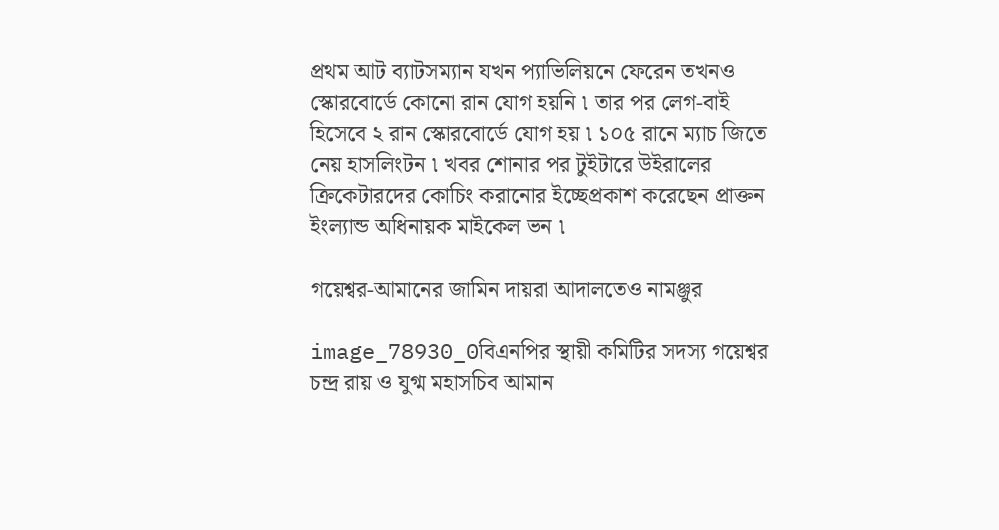প্রথম আট ব্যাটসম্যান যখন প্যাভিলিয়নে ফেরেন তখনও স্কোরবোর্ডে কোনো রান যোগ হয়নি ৷ তার পর লেগ-বাই হিসেবে ২ রান স্কোরবোর্ডে যোগ হয় ৷ ১০৫ রানে ম্যাচ জিতে নেয় হাসলিংটন ৷ খবর শোনার পর টুইটারে উইরালের ক্রিকেটারদের কোচিং করানোর ইচ্ছেপ্রকাশ করেছেন প্রাক্তন ইংল্যান্ড অধিনায়ক মাইকেল ভন ৷

গয়েশ্বর-আমানের জামিন দায়রা আদালতেও নামঞ্জুর

image_78930_0বিএনপির স্থায়ী কমিটির সদস্য গয়েশ্বর চন্দ্র রায় ও যুগ্ম মহাসচিব আমান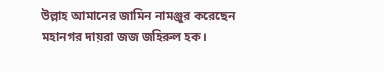উল্লাহ আমানের জামিন নামঞ্জুর করেছেন মহানগর দায়রা জজ জহিরুল হক।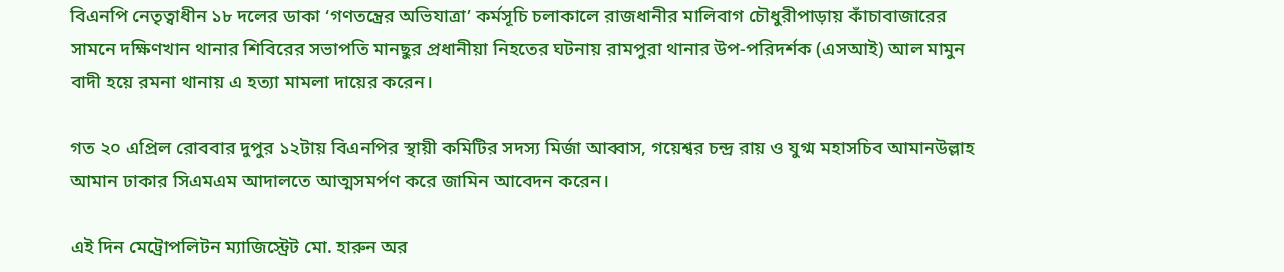বিএনপি নেতৃত্বাধীন ১৮ দলের ডাকা ‘গণতন্ত্রের অভিযাত্রা’ কর্মসূচি চলাকালে রাজধানীর মালিবাগ চৌধুরীপাড়ায় কাঁচাবাজারের সামনে দক্ষিণখান থানার শিবিরের সভাপতি মানছুর প্রধানীয়া নিহতের ঘটনায় রামপুরা থানার উপ-পরিদর্শক (এসআই) আল মামুন বাদী হয়ে রমনা থানায় এ হত্যা মামলা দায়ের করেন।

গত ২০ এপ্রিল রোববার দুপুর ১২টায় বিএনপির স্থায়ী কমিটির সদস্য মির্জা আব্বাস, গয়েশ্বর চন্দ্র রায় ও যুগ্ম মহাসচিব আমানউল্লাহ আমান ঢাকার সিএমএম আদালতে আত্মসমর্পণ করে জামিন আবেদন করেন।

এই দিন মেট্রোপলিটন ম্যাজিস্ট্রেট মো. হারুন অর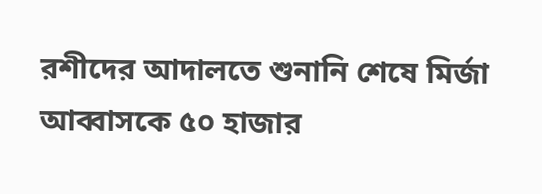রশীদের আদালতে শুনানি শেষে মির্জা আব্বাসকে ৫০ হাজার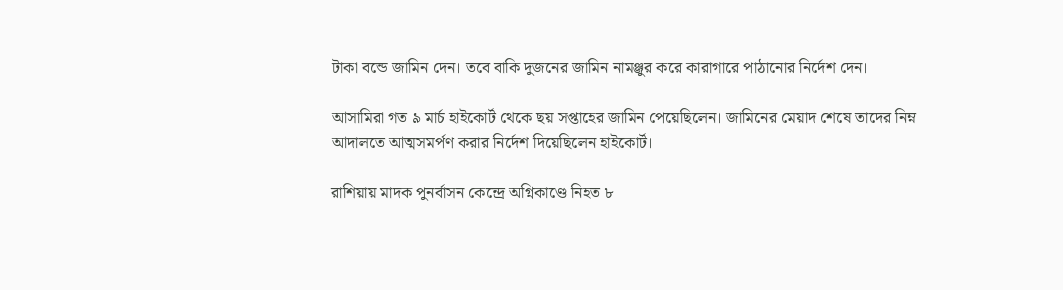টাকা বন্ডে জামিন দেন। তবে বাকি দুজনের জামিন নামঞ্জুর করে কারাগারে পাঠানোর নির্দেশ দেন।

আসামিরা গত ৯ মার্চ হাইকোর্ট থেকে ছয় সপ্তাহের জামিন পেয়েছিলেন। জামিনের মেয়াদ শেষে তাদের নিম্ন আদালতে আত্মসমর্পণ করার নির্দেশ দিয়েছিলেন হাইকোর্ট।

রাশিয়ায় মাদক পুনর্বাসন কেন্দ্রে অগ্নিকাণ্ডে নিহত ৮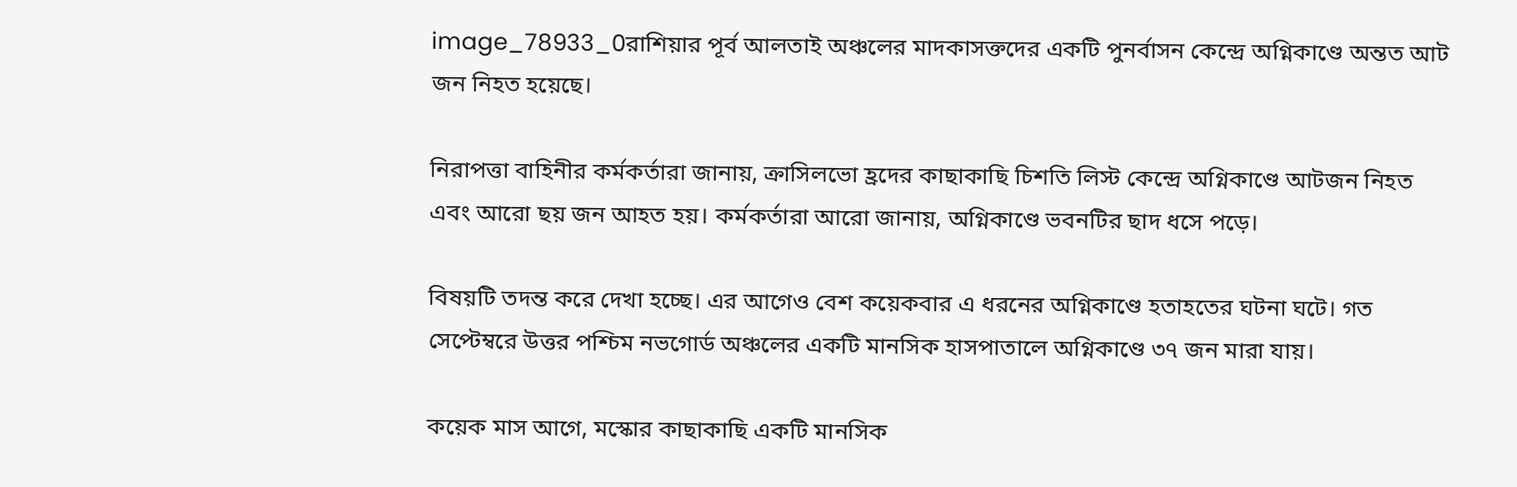image_78933_0রাশিয়ার পূর্ব আলতাই অঞ্চলের মাদকাসক্তদের একটি পুনর্বাসন কেন্দ্রে অগ্নিকাণ্ডে অন্তত আট জন নিহত হয়েছে।

নিরাপত্তা বাহিনীর কর্মকর্তারা জানায়, ক্রাসিলভো হ্রদের কাছাকাছি চিশতি লিস্ট কেন্দ্রে অগ্নিকাণ্ডে আটজন নিহত এবং আরো ছয় জন আহত হয়। কর্মকর্তারা আরো জানায়, অগ্নিকাণ্ডে ভবনটির ছাদ ধসে পড়ে।

বিষয়টি তদন্ত করে দেখা হচ্ছে। এর আগেও বেশ কয়েকবার এ ধরনের অগ্নিকাণ্ডে হতাহতের ঘটনা ঘটে। গত সেপ্টেম্বরে উত্তর পশ্চিম নভগোর্ড অঞ্চলের একটি মানসিক হাসপাতালে অগ্নিকাণ্ডে ৩৭ জন মারা যায়।

কয়েক মাস আগে, মস্কোর কাছাকাছি একটি মানসিক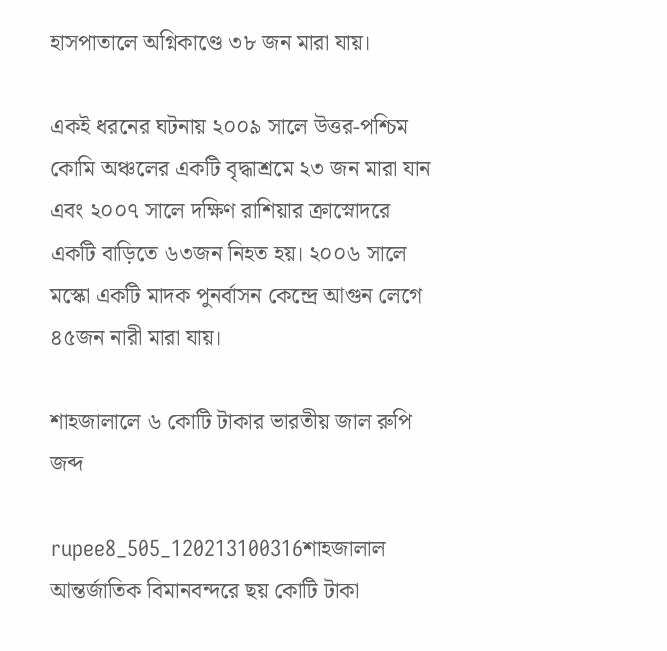হাসপাতালে অগ্নিকাণ্ডে ৩৮ জন মারা যায়।

একই ধরনের ঘটনায় ২০০৯ সালে উত্তর-পশ্চিম কোমি অঞ্চলের একটি বৃদ্ধাশ্রমে ২৩ জন মারা যান এবং ২০০৭ সালে দক্ষিণ রাশিয়ার ক্রাস্নোদরে একটি বাড়িতে ৬৩জন নিহত হয়। ২০০৬ সালে মস্কো একটি মাদক পুনর্বাসন কেন্দ্রে আগুন লেগে ৪৫জন নারী মারা যায়।

শাহজালালে ৬ কোটি টাকার ভারতীয় জাল রুপি জব্দ

rupee8_505_120213100316শাহজালাল আন্তর্জাতিক বিমানবন্দরে ছয় কোটি টাকা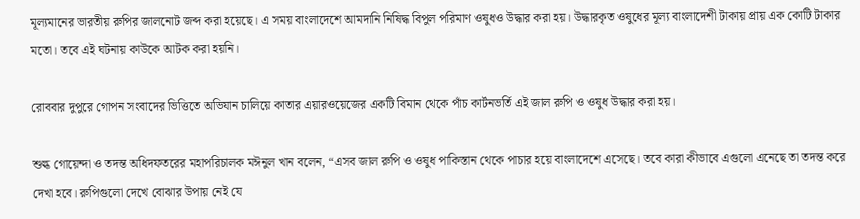মূল্যমানের ভারতীয় রুপির জালনোট জব্দ করা হয়েছে। এ সময় বাংলাদেশে আমদানি নিষিদ্ধ বিপুল পরিমাণ ওষুধও উদ্ধার করা হয়। উদ্ধারকৃত ওষুধের মূল্য বাংলাদেশী টাকায় প্রায় এক কোটি টাকার মতো। তবে এই ঘটনায় কাউকে আটক করা হয়নি।

রোববার দুপুরে গোপন সংবাদের ভিত্তিতে অভিযান চালিয়ে কাতার এয়ারওয়েজের একটি বিমান থেকে পাঁচ কার্টনভর্তি এই জাল রুপি ও ওষুধ উদ্ধার করা হয়।

শুল্ক গোয়েন্দা ও তদন্ত অধিদফতরের মহাপরিচালক মঈনুল খান বলেন, “এসব জাল রুপি ও ওষুধ পাকিস্তান থেকে পাচার হয়ে বাংলাদেশে এসেছে। তবে কারা কীভাবে এগুলো এনেছে তা তদন্ত করে দেখা হবে। রুপিগুলো দেখে বোঝার উপায় নেই যে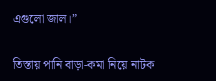এগুলো জাল।”

তিস্তায় পানি বাড়া-কমা নিয়ে নাটক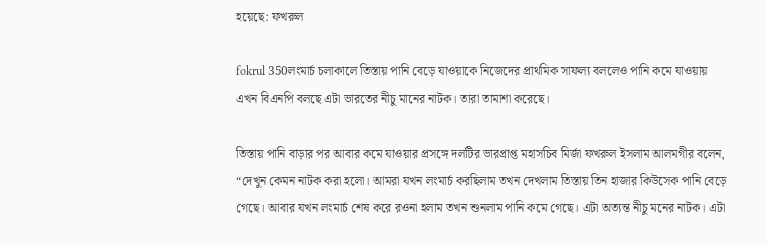হয়েছে: ফখরুল

fokrul 350লংমার্চ চলাকালে তিস্তায় পানি বেড়ে যাওয়াকে নিজেদের প্রাথমিক সাফল্য বললেও পানি কমে যাওয়ায় এখন বিএনপি বলছে এটা ভারতের নীচু মানের নাটক। তারা তামাশা করেছে।

তিস্তায় পানি বাড়ার পর আবার কমে যাওয়ার প্রসঙ্গে দলটির ভারপ্রাপ্ত মহাসচিব মির্জা ফখরুল ইসলাম আলমগীর বলেন, “দেখুন কেমন নাটক করা হলো। আমরা যখন লংমার্চ করছিলাম তখন দেখলাম তিস্তায় তিন হাজার কিউসেক পানি বেড়ে গেছে। আবার যখন লংমার্চ শেষ করে রওনা হলাম তখন শুনলাম পানি কমে গেছে। এটা অত্যন্ত নীচু মনের নাটক। এটা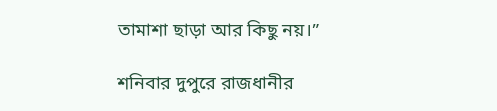তামাশা ছাড়া আর কিছু নয়।”

শনিবার দুপুরে রাজধানীর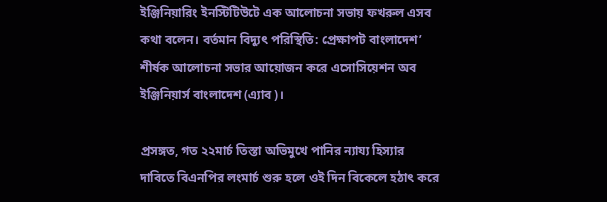ইঞ্জিনিয়ারিং ইনস্টিটিউটে এক আলোচনা সভায় ফখরুল এসব কথা বলেন। বর্তমান বিদ্যুৎ পরিস্থিতি: প্রেক্ষাপট বাংলাদেশ’ শীর্ষক আলোচনা সভার আয়োজন করে এসোসিয়েশন অব ইঞ্জিনিয়ার্স বাংলাদেশ (এ্যাব)।

প্রসঙ্গত, গত ২২মার্চ তিস্তা অভিমুখে পানির ন্যায্য হিস্যার দাবিতে বিএনপির লংমার্চ শুরু হলে ওই দিন বিকেলে হঠাৎ করে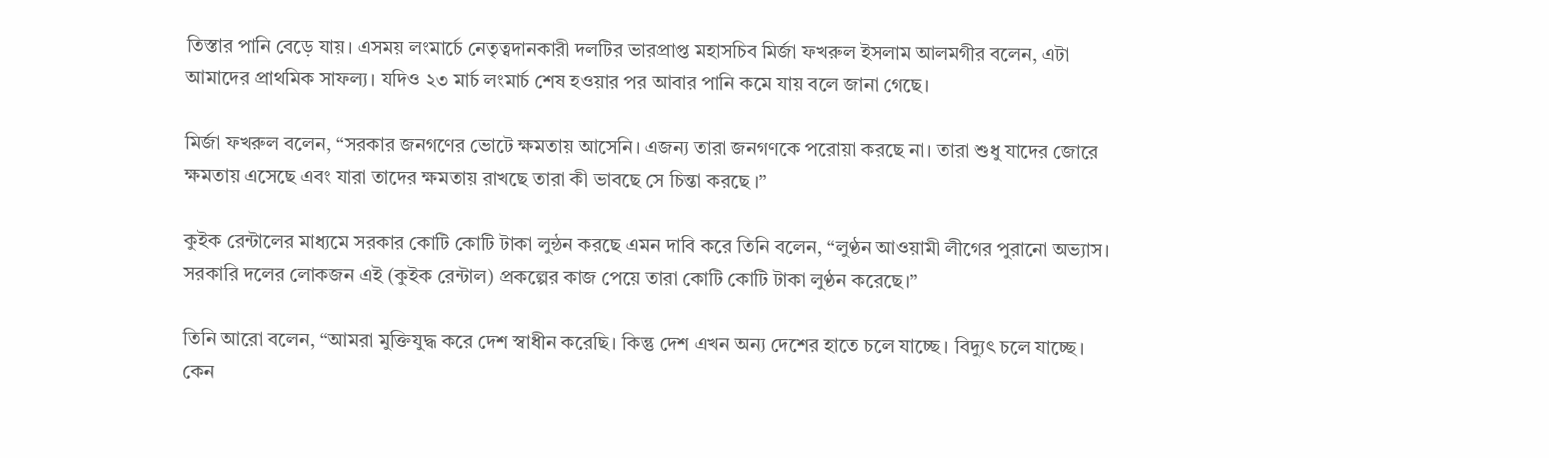তিস্তার পানি বেড়ে যায়। এসময় লংমার্চে নেতৃত্বদানকারী দলটির ভারপ্রাপ্ত মহাসচিব মির্জা ফখরুল ইসলাম আলমগীর বলেন, এটা আমাদের প্রাথমিক সাফল্য। যদিও ২৩ মার্চ লংমার্চ শেষ হওয়ার পর আবার পানি কমে যায় বলে জানা গেছে।

মির্জা ফখরুল বলেন, “সরকার জনগণের ভোটে ক্ষমতায় আসেনি। এজন্য তারা জনগণকে পরোয়া করছে না। তারা শুধু যাদের জোরে ক্ষমতায় এসেছে এবং যারা তাদের ক্ষমতায় রাখছে তারা কী ভাবছে সে চিন্তা করছে ।”

কুইক রেন্টালের মাধ্যমে সরকার কোটি কোটি টাকা লুন্ঠন করছে এমন দাবি করে তিনি বলেন, “লুণ্ঠন আওয়ামী লীগের পুরানো অভ্যাস। সরকারি দলের লোকজন এই (কুইক রেন্টাল) প্রকল্পের কাজ পেয়ে তারা কোটি কোটি টাকা লুণ্ঠন করেছে।”

তিনি আরো বলেন, “আমরা মুক্তিযুদ্ধ করে দেশ স্বাধীন করেছি। কিন্তু দেশ এখন অন্য দেশের হাতে চলে যাচ্ছে। বিদ্যুৎ চলে যাচ্ছে। কেন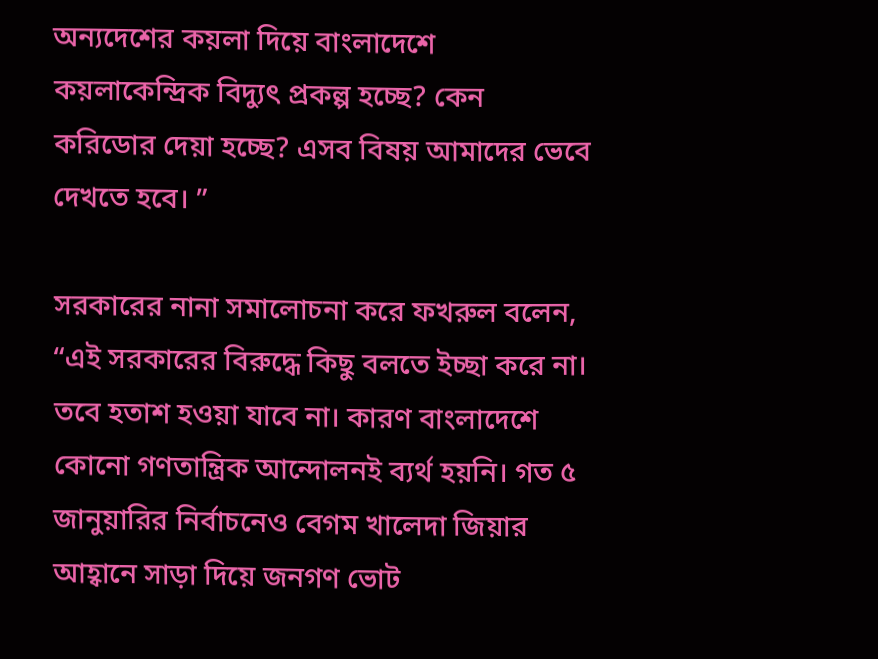অন্যদেশের কয়লা দিয়ে বাংলাদেশে কয়লাকেন্দ্রিক বিদ্যুৎ প্রকল্প হচ্ছে? কেন করিডোর দেয়া হচ্ছে? এসব বিষয় আমাদের ভেবে দেখতে হবে। ”

সরকারের নানা সমালোচনা করে ফখরুল বলেন, “এই সরকারের বিরুদ্ধে কিছু বলতে ইচ্ছা করে না। তবে হতাশ হওয়া যাবে না। কারণ বাংলাদেশে কোনো গণতান্ত্রিক আন্দোলনই ব্যর্থ হয়নি। গত ৫ জানুয়ারির নির্বাচনেও বেগম খালেদা জিয়ার আহ্বানে সাড়া দিয়ে জনগণ ভোট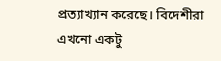প্রত্যাখ্যান করেছে। বিদেশীরা এখনো একটু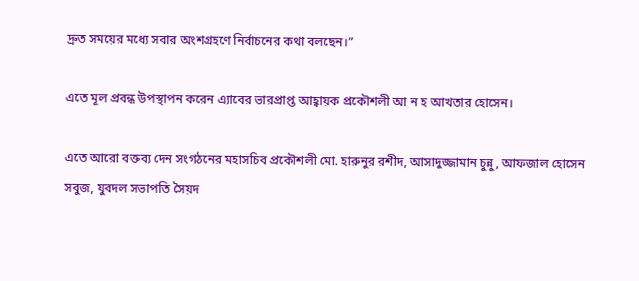দ্রুত সময়ের মধ্যে সবার অংশগ্রহণে নির্বাচনের কথা বলছেন।”

এতে মূল প্রবন্ধ উপস্থাপন করেন এ্যাবের ভারপ্রাপ্ত আহ্বায়ক প্রকৌশলী আ ন হ আখতার হোসেন।

এতে আরো বক্তব্য দেন সংগঠনের মহাসচিব প্রকৌশলী মো. হারুনুর রশীদ, আসাদুজ্জামান চুন্নু, আফজাল হোসেন সবুজ, যুবদল সভাপতি সৈয়দ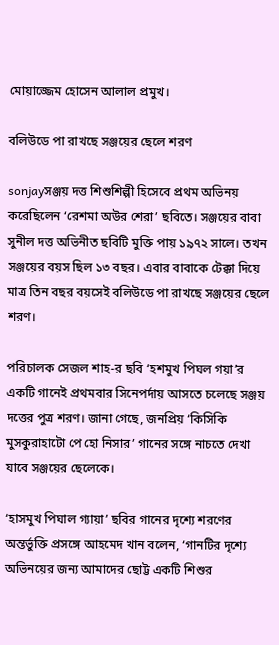মোয়াজ্জেম হোসেন আলাল প্রমুখ।

বলিউডে পা রাখছে সঞ্জয়ের ছেলে শরণ

sonjayসঞ্জয় দত্ত শিশুশিল্পী হিসেবে প্রথম অভিনয় করেছিলেন ‘রেশমা অউর শেরা’ ছবিতে। সঞ্জয়ের বাবা সুনীল দত্ত অভিনীত ছবিটি মুক্তি পায় ১৯৭২ সালে। তখন সঞ্জয়ের বয়স ছিল ১৩ বছর। এবার বাবাকে টেক্কা দিয়ে মাত্র তিন বছর বয়সেই বলিউডে পা রাখছে সঞ্জয়ের ছেলে শরণ।

পরিচালক সেজল শাহ-র ছবি ‘হশমুখ পিঘল গয়া’র একটি গানেই প্রথমবার সিনেপর্দায় আসতে চলেছে সঞ্জয় দত্তের পুত্র শরণ। জানা গেছে, জনপ্রিয় ‘কিসিকি মুসকুরাহাটো পে হো নিসার’ গানের সঙ্গে নাচতে দেখা যাবে সঞ্জয়ের ছেলেকে।

‘হাসমুখ পিঘাল গ্যায়া’ ছবির গানের দৃশ্যে শরণের অন্তর্ভুক্তি প্রসঙ্গে আহমেদ খান বলেন, ‘গানটির দৃশ্যে অভিনয়ের জন্য আমাদের ছোট্ট একটি শিশুর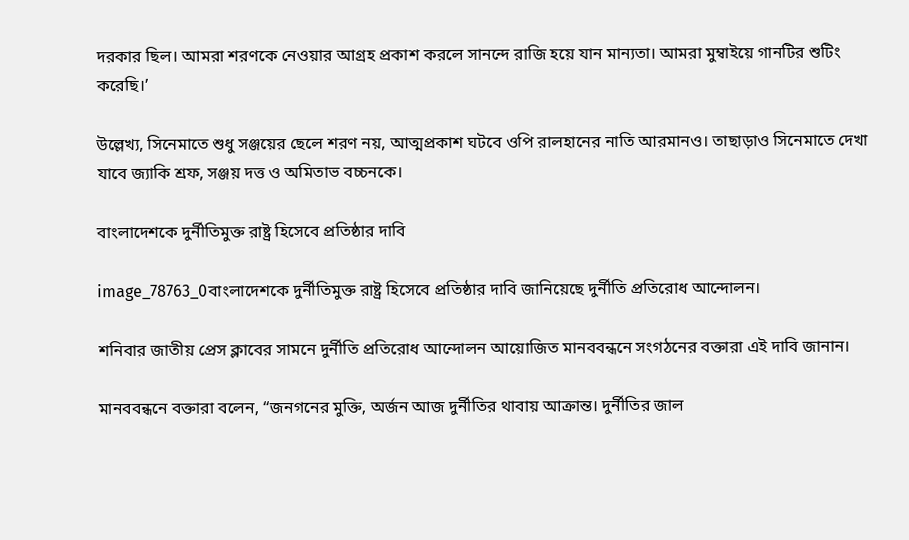দরকার ছিল। আমরা শরণকে নেওয়ার আগ্রহ প্রকাশ করলে সানন্দে রাজি হয়ে যান মান্যতা। আমরা মুম্বাইয়ে গানটির শুটিং করেছি।’

উল্লেখ্য, সিনেমাতে শুধু সঞ্জয়ের ছেলে শরণ নয়, আত্মপ্রকাশ ঘটবে ওপি রালহানের নাতি আরমানও। তাছাড়াও সিনেমাতে দেখা যাবে জ্যাকি শ্রফ, সঞ্জয় দত্ত ও অমিতাভ বচ্চনকে।

বাংলাদেশকে দুর্নীতিমুক্ত রাষ্ট্র হিসেবে প্রতিষ্ঠার দাবি

image_78763_0বাংলাদেশকে দুর্নীতিমুক্ত রাষ্ট্র হিসেবে প্রতিষ্ঠার দাবি জানিয়েছে দুর্নীতি প্রতিরোধ আন্দোলন।

শনিবার জাতীয় প্রেস ক্লাবের সামনে দুর্নীতি প্রতিরোধ আন্দোলন আয়োজিত মানববন্ধনে সংগঠনের বক্তারা এই দাবি জানান।

মানববন্ধনে বক্তারা বলেন, “জনগনের মুক্তি, অর্জন আজ দুর্নীতির থাবায় আক্রান্ত। দুর্নীতির জাল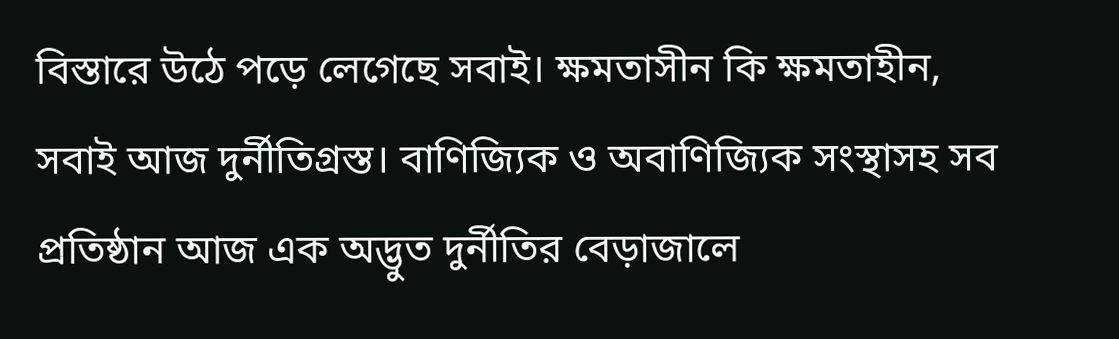বিস্তারে উঠে পড়ে লেগেছে সবাই। ক্ষমতাসীন কি ক্ষমতাহীন, সবাই আজ দুর্নীতিগ্রস্ত। বাণিজ্যিক ও অবাণিজ্যিক সংস্থাসহ সব প্রতিষ্ঠান আজ এক অদ্ভুত দুর্নীতির বেড়াজালে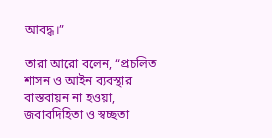আবদ্ধ।”

তারা আরো বলেন, “প্রচলিত শাসন ও আইন ব্যবস্থার বাস্তবায়ন না হওয়া, জবাবদিহিতা ও স্বচ্ছতা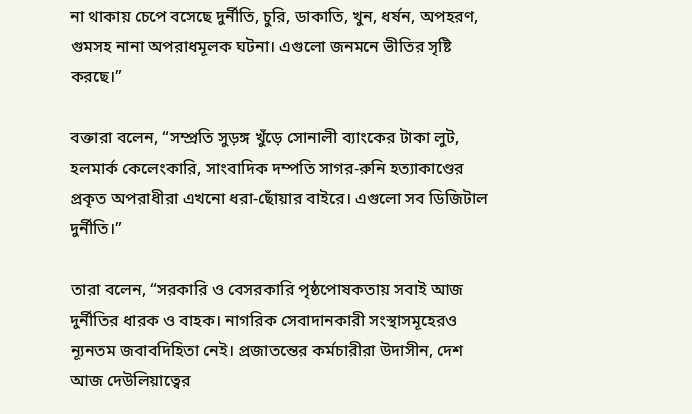না থাকায় চেপে বসেছে দুর্নীতি, চুরি, ডাকাতি, খুন, ধর্ষন, অপহরণ, গুমসহ নানা অপরাধমূলক ঘটনা। এগুলো জনমনে ভীতির সৃষ্টি করছে।”

বক্তারা বলেন, “সম্প্রতি সুড়ঙ্গ খুঁড়ে সোনালী ব্যাংকের টাকা লুট, হলমার্ক কেলেংকারি, সাংবাদিক দম্পতি সাগর-রুনি হত্যাকাণ্ডের প্রকৃত অপরাধীরা এখনো ধরা-ছোঁয়ার বাইরে। এগুলো সব ডিজিটাল দুর্নীতি।”

তারা বলেন, “সরকারি ও বেসরকারি পৃষ্ঠপোষকতায় সবাই আজ দুর্নীতির ধারক ও বাহক। নাগরিক সেবাদানকারী সংস্থাসমূহেরও ন্যূনতম জবাবদিহিতা নেই। প্রজাতন্তের কর্মচারীরা উদাসীন, দেশ আজ দেউলিয়াত্বের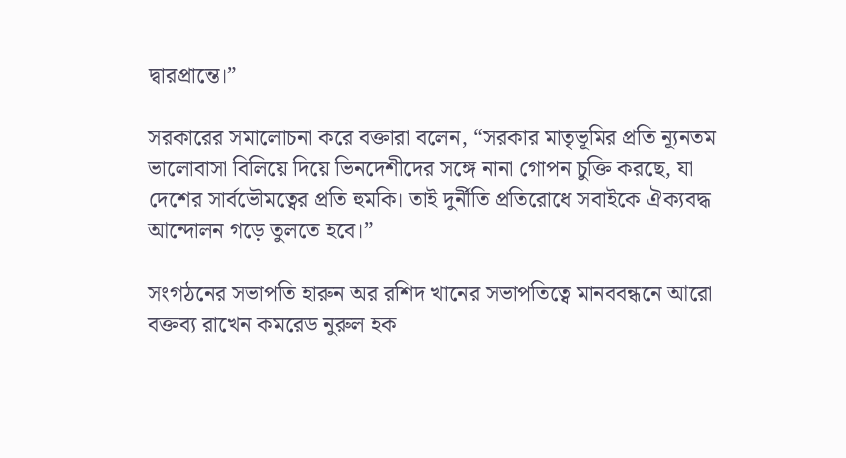দ্বারপ্রান্তে।”

সরকারের সমালোচনা করে বক্তারা বলেন, “সরকার মাতৃভূমির প্রতি ন্যূনতম ভালোবাসা বিলিয়ে দিয়ে ভিনদেশীদের সঙ্গে নানা গোপন চুক্তি করছে, যা দেশের সার্বভৌমত্বের প্রতি হুমকি। তাই দুর্নীতি প্রতিরোধে সবাইকে ঐক্যবদ্ধ আন্দোলন গড়ে তুলতে হবে।”

সংগঠনের সভাপতি হারুন অর রশিদ খানের সভাপতিত্বে মানববন্ধনে আরো বক্তব্য রাখেন কমরেড নুরুল হক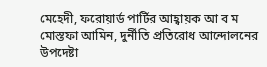মেহেদী, ফরোয়ার্ড পার্টির আহ্বায়ক আ ব ম মোস্তফা আমিন, দুর্নীতি প্রতিরোধ আন্দোলনের উপদেষ্টা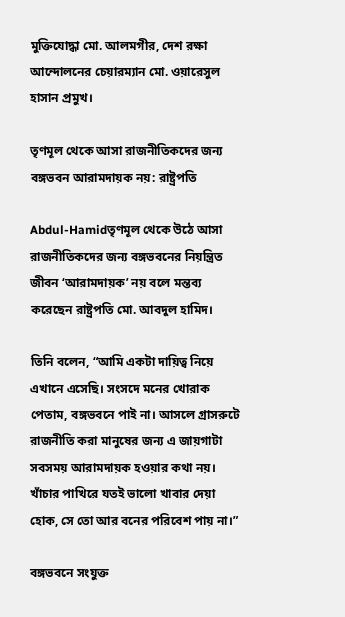মুক্তিযোদ্ধা মো. আলমগীর, দেশ রক্ষা আন্দোলনের চেয়ারম্যান মো. ওয়ারেসুল হাসান প্রমুখ।

তৃণমূল থেকে আসা রাজনীতিকদের জন্য বঙ্গভবন আরামদায়ক নয়: রাষ্ট্রপতি

Abdul-Hamidতৃণমূল থেকে উঠে আসা রাজনীতিকদের জন্য বঙ্গভবনের নিয়ন্ত্রিত জীবন ‘আরামদায়ক’ নয় বলে মন্তব্য করেছেন রাষ্ট্রপতি মো. আবদুল হামিদ।

তিনি বলেন, “আমি একটা দায়িত্ব নিয়ে এখানে এসেছি। সংসদে মনের খোরাক পেতাম, বঙ্গভবনে পাই না। আসলে গ্রাসরুটে রাজনীতি করা মানুষের জন্য এ জায়গাটা সবসময় আরামদায়ক হওয়ার কথা নয়। খাঁচার পাখিরে যতই ভালো খাবার দেয়া হোক, সে তো আর বনের পরিবেশ পায় না।”

বঙ্গভবনে সংযুক্ত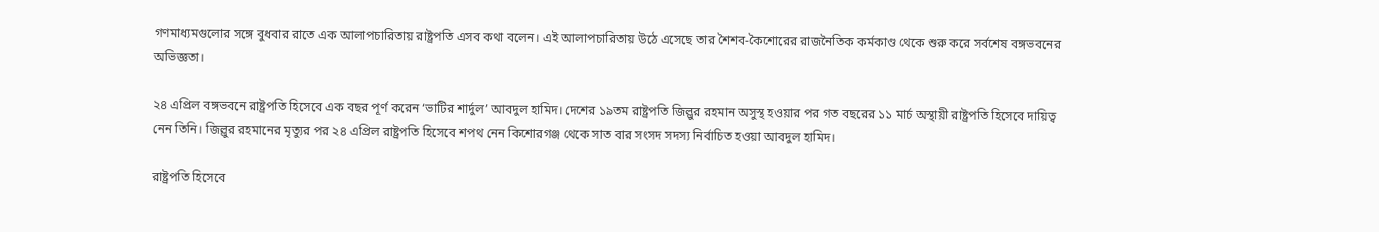গণমাধ্যমগুলোর সঙ্গে বুধবার রাতে এক আলাপচারিতায় রাষ্ট্রপতি এসব কথা বলেন। এই আলাপচারিতায় উঠে এসেছে তার শৈশব-কৈশোরের রাজনৈতিক কর্মকাণ্ড থেকে শুরু করে সর্বশেষ বঙ্গভবনের অভিজ্ঞতা।

২৪ এপ্রিল বঙ্গভবনে রাষ্ট্রপতি হিসেবে এক বছর পূর্ণ করেন ‘ভাটির শার্দুল’ আবদুল হামিদ। দেশের ১৯তম রাষ্ট্রপতি জিল্লুর রহমান অসুস্থ হওয়ার পর গত বছরের ১১ মার্চ অস্থায়ী রাষ্ট্রপতি হিসেবে দায়িত্ব নেন তিনি। জিল্লুর রহমানের মৃত্যুর পর ২৪ এপ্রিল রাষ্ট্রপতি হিসেবে শপথ নেন কিশোরগঞ্জ থেকে সাত বার সংসদ সদস্য নির্বাচিত হওয়া আবদুল হামিদ।

রাষ্ট্রপতি হিসেবে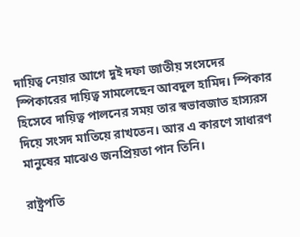দায়িত্ব নেয়ার আগে দুই দফা জাতীয় সংসদের স্পিকারের দায়িত্ব সামলেছেন আবদুল হামিদ। স্পিকার হিসেবে দায়িত্ব পালনের সময় তার স্বভাবজাত হাস্যরস দিয়ে সংসদ মাতিয়ে রাখতেন। আর এ কারণে সাধারণ মানুষের মাঝেও জনপ্রিয়তা পান তিনি।

রাষ্ট্রপতি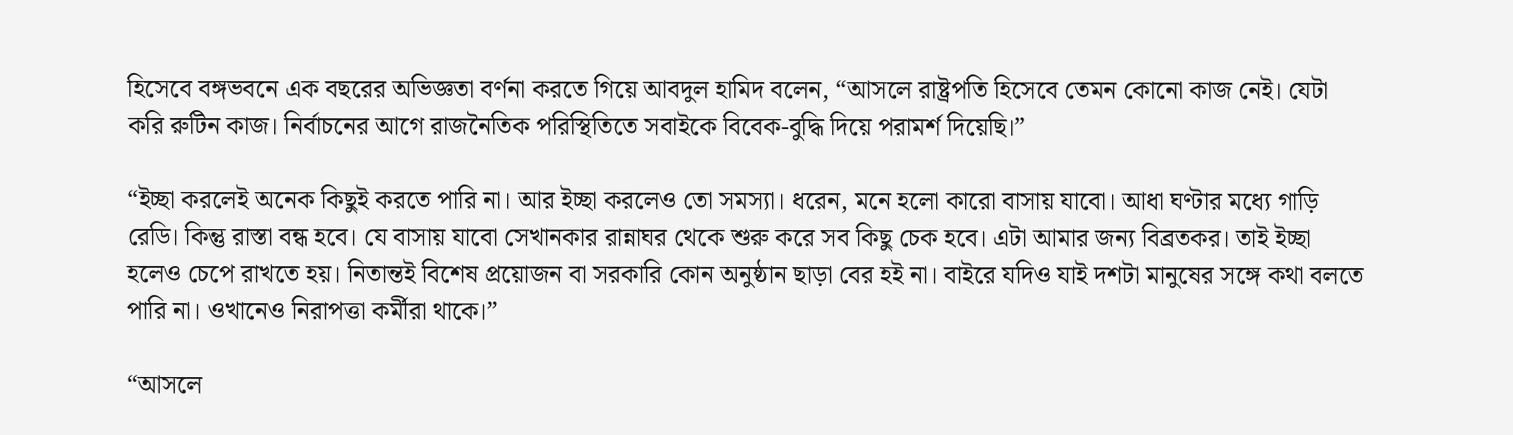হিসেবে বঙ্গভবনে এক বছরের অভিজ্ঞতা বর্ণনা করতে গিয়ে আবদুল হামিদ বলেন, “আসলে রাষ্ট্রপতি হিসেবে তেমন কোনো কাজ নেই। যেটা করি রুটিন কাজ। নির্বাচনের আগে রাজনৈতিক পরিস্থিতিতে সবাইকে বিবেক-বুদ্ধি দিয়ে পরামর্শ দিয়েছি।”

“ইচ্ছা করলেই অনেক কিছুই করতে পারি না। আর ইচ্ছা করলেও তো সমস্যা। ধরেন, মনে হলো কারো বাসায় যাবো। আধা ঘণ্টার মধ্যে গাড়ি রেডি। কিন্তু রাস্তা বন্ধ হবে। যে বাসায় যাবো সেখানকার রান্নাঘর থেকে শুরু করে সব কিছু চেক হবে। এটা আমার জন্য বিব্রতকর। তাই ইচ্ছা হলেও চেপে রাখতে হয়। নিতান্তই বিশেষ প্রয়োজন বা সরকারি কোন অনুষ্ঠান ছাড়া বের হই না। বাইরে যদিও যাই দশটা মানুষের সঙ্গে কথা বলতে পারি না। ওখানেও নিরাপত্তা কর্মীরা থাকে।”

“আসলে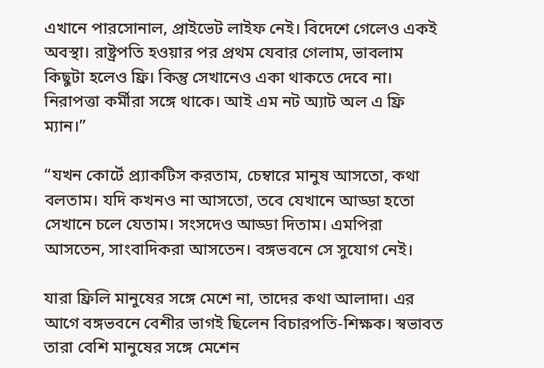এখানে পারসোনাল, প্রাইভেট লাইফ নেই। বিদেশে গেলেও একই অবস্থা। রাষ্ট্রপতি হওয়ার পর প্রথম যেবার গেলাম, ভাবলাম কিছুটা হলেও ফ্রি। কিন্তু সেখানেও একা থাকতে দেবে না। নিরাপত্তা কর্মীরা সঙ্গে থাকে। আই এম নট অ্যাট অল এ ফ্রি ম্যান।”

“যখন কোর্টে প্র্যাকটিস করতাম, চেম্বারে মানুষ আসতো, কথা বলতাম। যদি কখনও না আসতো, তবে যেখানে আড্ডা হতো সেখানে চলে যেতাম। সংসদেও আড্ডা দিতাম। এমপিরা আসতেন, সাংবাদিকরা আসতেন। বঙ্গভবনে সে সুযোগ নেই।

যারা ফ্রিলি মানুষের সঙ্গে মেশে না, তাদের কথা আলাদা। এর আগে বঙ্গভবনে বেশীর ভাগই ছিলেন বিচারপতি-শিক্ষক। স্বভাবত তারা বেশি মানুষের সঙ্গে মেশেন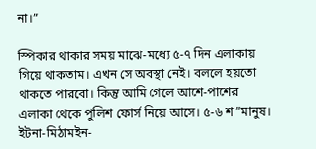না।”

স্পিকার থাকার সময় মাঝে-মধ্যে ৫-৭ দিন এলাকায় গিয়ে থাকতাম। এখন সে অবস্থা নেই। বললে হয়তো থাকতে পারবো। কিন্তু আমি গেলে আশে-পাশের এলাকা থেকে পুলিশ ফোর্স নিয়ে আসে। ৫-৬ শ”মানুষ। ইটনা-মিঠামইন-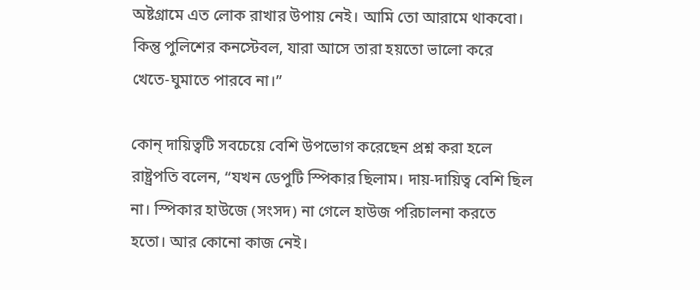অষ্টগ্রামে এত লোক রাখার উপায় নেই। আমি তো আরামে থাকবো। কিন্তু পুলিশের কনস্টেবল, যারা আসে তারা হয়তো ভালো করে খেতে-ঘুমাতে পারবে না।”

কোন্ দায়িত্বটি সবচেয়ে বেশি উপভোগ করেছেন প্রশ্ন করা হলে রাষ্ট্রপতি বলেন, “যখন ডেপুটি স্পিকার ছিলাম। দায়-দায়িত্ব বেশি ছিল না। স্পিকার হাউজে (সংসদ) না গেলে হাউজ পরিচালনা করতে হতো। আর কোনো কাজ নেই।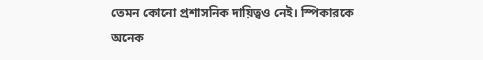তেমন কোনো প্রশাসনিক দায়িত্বও নেই। স্পিকারকে অনেক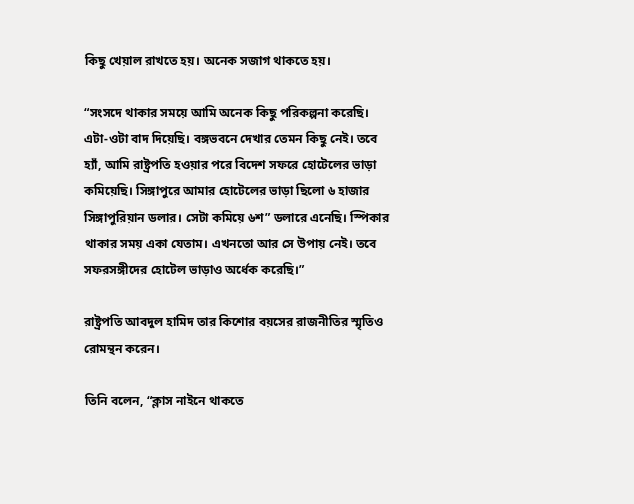কিছু খেয়াল রাখতে হয়। অনেক সজাগ থাকতে হয়।

“সংসদে থাকার সময়ে আমি অনেক কিছু পরিকল্পনা করেছি। এটা-ওটা বাদ দিয়েছি। বঙ্গভবনে দেখার তেমন কিছু নেই। তবে হ্যাঁ, আমি রাষ্ট্রপতি হওয়ার পরে বিদেশ সফরে হোটেলের ভাড়া কমিয়েছি। সিঙ্গাপুরে আমার হোটেলের ভাড়া ছিলো ৬ হাজার সিঙ্গাপুরিয়ান ডলার। সেটা কমিয়ে ৬শ” ডলারে এনেছি। স্পিকার থাকার সময় একা যেতাম। এখনতো আর সে উপায় নেই। তবে সফরসঙ্গীদের হোটেল ভাড়াও অর্ধেক করেছি।”

রাষ্ট্রপতি আবদুল হামিদ তার কিশোর বয়সের রাজনীতির স্মৃতিও রোমন্থন করেন।

তিনি বলেন, “ক্লাস নাইনে থাকতে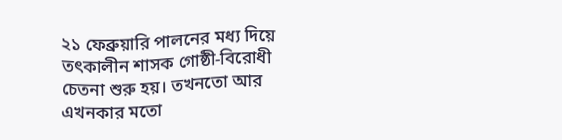২১ ফেব্রুয়ারি পালনের মধ্য দিয়ে তৎকালীন শাসক গোষ্ঠী-বিরোধী চেতনা শুরু হয়। তখনতো আর এখনকার মতো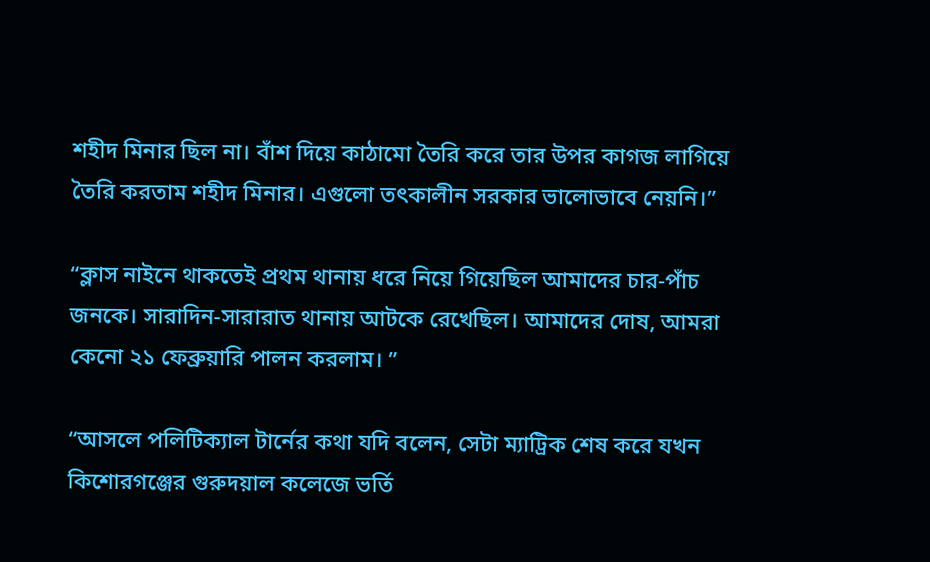শহীদ মিনার ছিল না। বাঁশ দিয়ে কাঠামো তৈরি করে তার উপর কাগজ লাগিয়ে তৈরি করতাম শহীদ মিনার। এগুলো তৎকালীন সরকার ভালোভাবে নেয়নি।”

“ক্লাস নাইনে থাকতেই প্রথম থানায় ধরে নিয়ে গিয়েছিল আমাদের চার-পাঁচ জনকে। সারাদিন-সারারাত থানায় আটকে রেখেছিল। আমাদের দোষ, আমরা কেনো ২১ ফেব্রুয়ারি পালন করলাম। ”

“আসলে পলিটিক্যাল টার্নের কথা যদি বলেন, সেটা ম্যাট্রিক শেষ করে যখন কিশোরগঞ্জের গুরুদয়াল কলেজে ভর্তি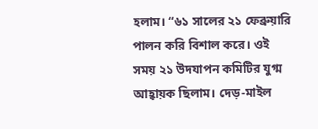হলাম। “৬১ সালের ২১ ফেব্রুয়ারি পালন করি বিশাল করে। ওই সময় ২১ উদযাপন কমিটির যুগ্ম আহ্বায়ক ছিলাম। দেড়-মাইল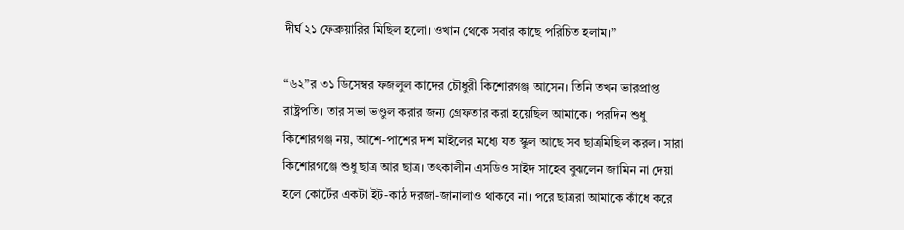দীর্ঘ ২১ ফেব্রুয়ারির মিছিল হলো। ওখান থেকে সবার কাছে পরিচিত হলাম।”

“৬২”র ৩১ ডিসেম্বর ফজলুল কাদের চৌধুরী কিশোরগঞ্জ আসেন। তিনি তখন ভারপ্রাপ্ত রাষ্ট্রপতি। তার সভা ভণ্ডুল করার জন্য গ্রেফতার করা হয়েছিল আমাকে। পরদিন শুধু কিশোরগঞ্জ নয়, আশে-পাশের দশ মাইলের মধ্যে যত স্কুল আছে সব ছাত্রমিছিল করল। সারা কিশোরগঞ্জে শুধু ছাত্র আর ছাত্র। তৎকালীন এসডিও সাইদ সাহেব বুঝলেন জামিন না দেয়া হলে কোর্টের একটা ইট-কাঠ দরজা-জানালাও থাকবে না। পরে ছাত্ররা আমাকে কাঁধে করে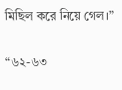মিছিল করে নিয়ে গেল।”

“৬২-৬৩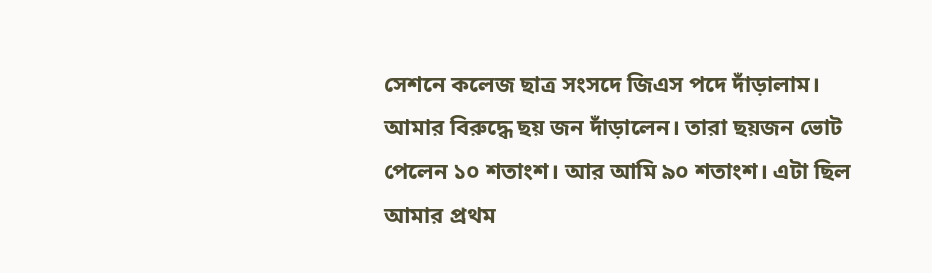সেশনে কলেজ ছাত্র সংসদে জিএস পদে দাঁড়ালাম। আমার বিরুদ্ধে ছয় জন দাঁড়ালেন। তারা ছয়জন ভোট পেলেন ১০ শতাংশ। আর আমি ৯০ শতাংশ। এটা ছিল আমার প্রথম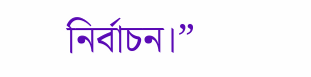নির্বাচন।”